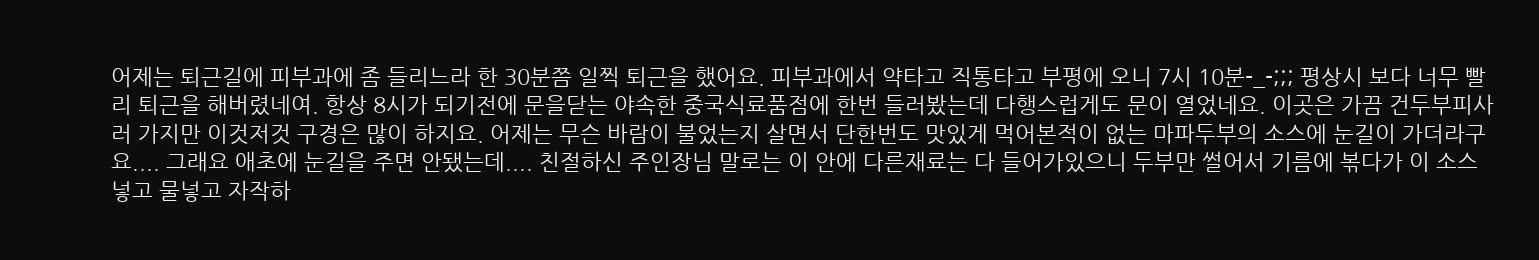어제는 퇴근길에 피부과에 좀 들리느라 한 30분쯤 일찍 퇴근을 했어요. 피부과에서 약타고 직통타고 부평에 오니 7시 10분-_-;;; 평상시 보다 너무 빨리 퇴근을 해버렸네여. 항상 8시가 되기전에 문을닫는 야속한 중국식료품점에 한번 들러봤는데 다행스럽게도 문이 열었네요. 이곳은 가끔 건두부피사러 가지만 이것저것 구경은 많이 하지요. 어제는 무슨 바람이 불었는지 살면서 단한번도 맛있게 먹어본적이 없는 마파두부의 소스에 눈길이 가더라구요.... 그래요 애초에 눈길을 주면 안됐는데.... 친절하신 주인장님 말로는 이 안에 다른재료는 다 들어가있으니 두부만 썰어서 기름에 볶다가 이 소스넣고 물넣고 자작하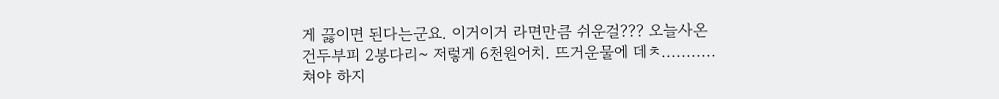게 끓이면 된다는군요. 이거이거 라면만큼 쉬운걸??? 오늘사온 건두부피 2봉다리~ 저렇게 6천원어치. 뜨거운물에 데ㅊ...........쳐야 하지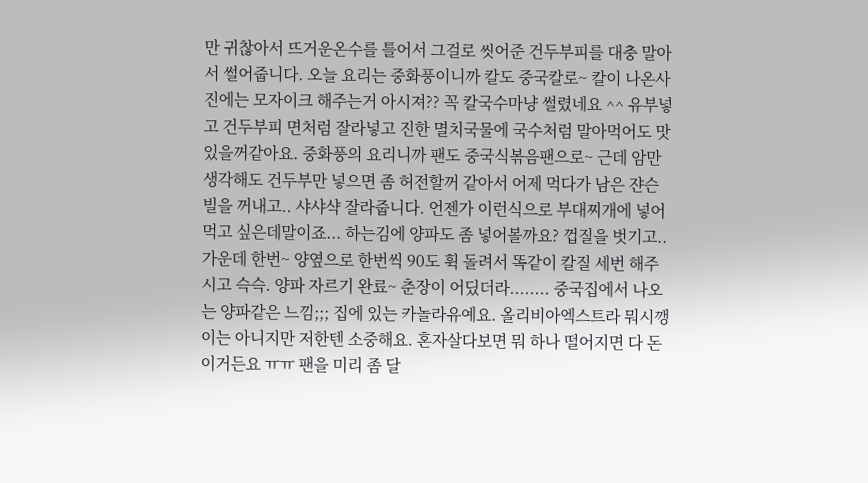만 귀찮아서 뜨거운온수를 틀어서 그걸로 씻어준 건두부피를 대충 말아서 썰어줍니다. 오늘 요리는 중화풍이니까 칼도 중국칼로~ 칼이 나온사진에는 모자이크 해주는거 아시져?? 꼭 칼국수마냥 썰렸네요 ^^ 유부넣고 건두부피 면처럼 잘라넣고 진한 멸치국물에 국수처럼 말아먹어도 맛있을꺼같아요. 중화풍의 요리니까 팬도 중국식볶음팬으로~ 근데 암만생각해도 건두부만 넣으면 좀 허전할꺼 같아서 어제 먹다가 남은 쟌슨빌을 꺼내고.. 샤샤샥 잘라줍니다. 언젠가 이런식으로 부대찌개에 넣어 먹고 싶은데말이죠... 하는김에 양파도 좀 넣어볼까요? 껍질을 벗기고.. 가운데 한번~ 양옆으로 한번씩 90도 휙 돌려서 똑같이 칼질 세번 해주시고 슥슥. 양파 자르기 완료~ 춘장이 어딨더라........ 중국집에서 나오는 양파같은 느낌;;; 집에 있는 카놀라유예요. 올리비아엑스트라 뭐시깽이는 아니지만 저한텐 소중해요. 혼자살다보면 뭐 하나 떨어지면 다 돈이거든요 ㅠㅠ 팬을 미리 좀 달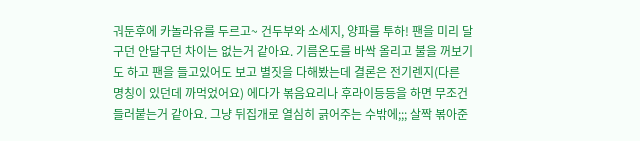궈둔후에 카놀라유를 두르고~ 건두부와 소세지, 양파를 투하! 팬을 미리 달구던 안달구던 차이는 없는거 같아요. 기름온도를 바싹 올리고 불을 꺼보기도 하고 팬을 들고있어도 보고 별짓을 다해봤는데 결론은 전기렌지(다른 명칭이 있던데 까먹었어요) 에다가 볶음요리나 후라이등등을 하면 무조건 들러붙는거 같아요. 그냥 뒤집개로 열심히 긁어주는 수밖에;;; 살짝 볶아준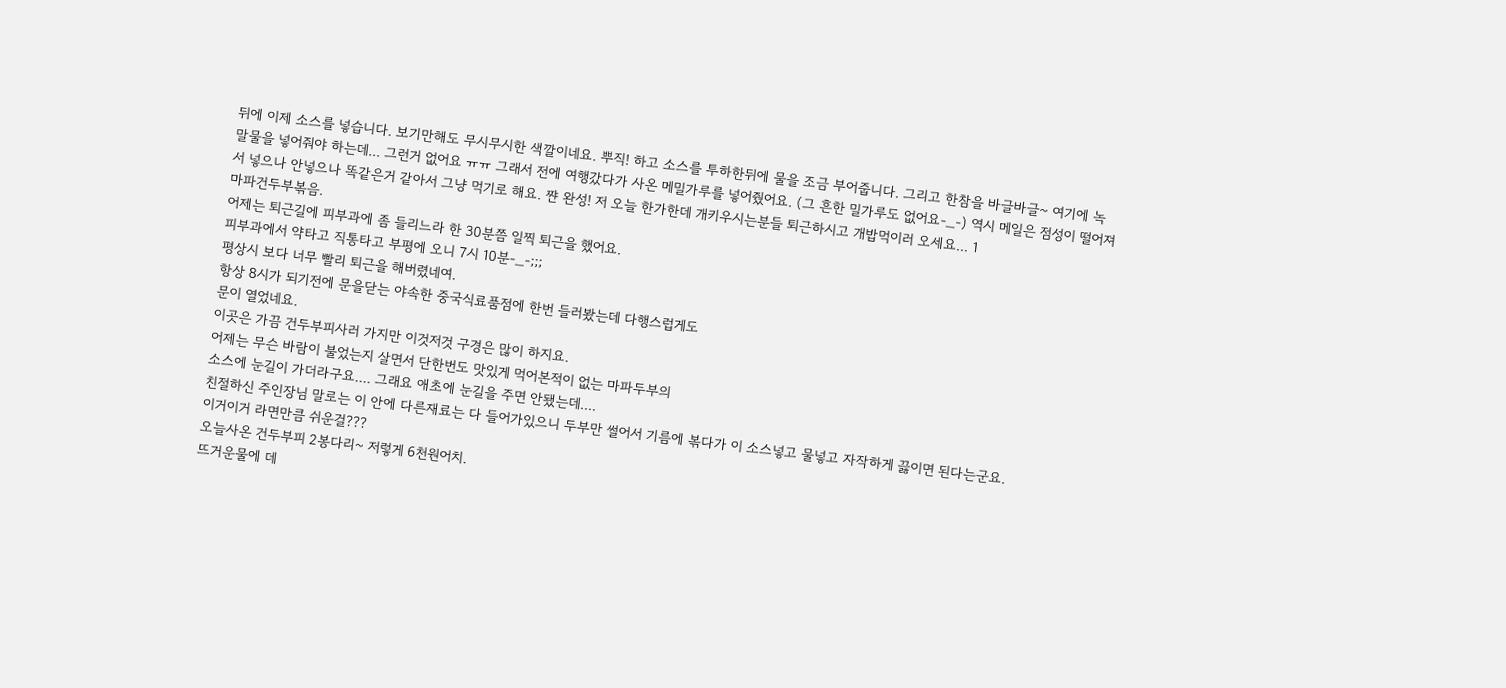뒤에 이제 소스를 넣습니다. 보기만해도 무시무시한 색깔이네요. 뿌직! 하고 소스를 투하한뒤에 물을 조금 부어줍니다. 그리고 한참을 바글바글~ 여기에 녹말물을 넣어줘야 하는데... 그런거 없어요 ㅠㅠ 그래서 전에 여행갔다가 사온 메밀가루를 넣어줬어요. (그 흔한 밀가루도 없어요-_-) 역시 메일은 점성이 떨어져서 넣으나 안넣으나 똑같은거 같아서 그냥 먹기로 해요. 쨘 완성! 저 오늘 한가한데 개키우시는분들 퇴근하시고 개밥먹이러 오세요... 1
마파건두부볶음.
어제는 퇴근길에 피부과에 좀 들리느라 한 30분쯤 일찍 퇴근을 했어요.
피부과에서 약타고 직통타고 부평에 오니 7시 10분-_-;;;
평상시 보다 너무 빨리 퇴근을 해버렸네여.
항상 8시가 되기전에 문을닫는 야속한 중국식료품점에 한번 들러봤는데 다행스럽게도
문이 열었네요.
이곳은 가끔 건두부피사러 가지만 이것저것 구경은 많이 하지요.
어제는 무슨 바람이 불었는지 살면서 단한번도 맛있게 먹어본적이 없는 마파두부의
소스에 눈길이 가더라구요.... 그래요 애초에 눈길을 주면 안됐는데....
친절하신 주인장님 말로는 이 안에 다른재료는 다 들어가있으니 두부만 썰어서 기름에 볶다가 이 소스넣고 물넣고 자작하게 끓이면 된다는군요.
이거이거 라면만큼 쉬운걸???
오늘사온 건두부피 2봉다리~ 저렇게 6천원어치.
뜨거운물에 데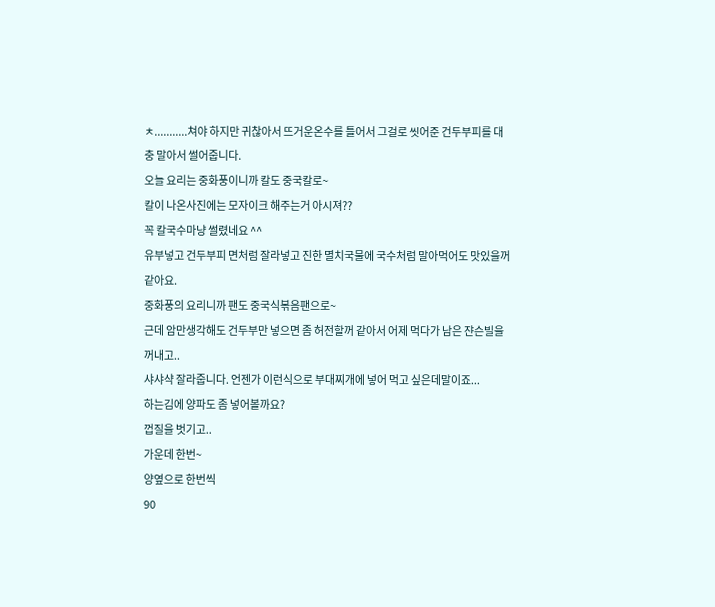ㅊ...........쳐야 하지만 귀찮아서 뜨거운온수를 틀어서 그걸로 씻어준 건두부피를 대충 말아서 썰어줍니다.
오늘 요리는 중화풍이니까 칼도 중국칼로~
칼이 나온사진에는 모자이크 해주는거 아시져??
꼭 칼국수마냥 썰렸네요 ^^
유부넣고 건두부피 면처럼 잘라넣고 진한 멸치국물에 국수처럼 말아먹어도 맛있을꺼같아요.
중화풍의 요리니까 팬도 중국식볶음팬으로~
근데 암만생각해도 건두부만 넣으면 좀 허전할꺼 같아서 어제 먹다가 남은 쟌슨빌을 꺼내고..
샤샤샥 잘라줍니다. 언젠가 이런식으로 부대찌개에 넣어 먹고 싶은데말이죠...
하는김에 양파도 좀 넣어볼까요?
껍질을 벗기고..
가운데 한번~
양옆으로 한번씩
90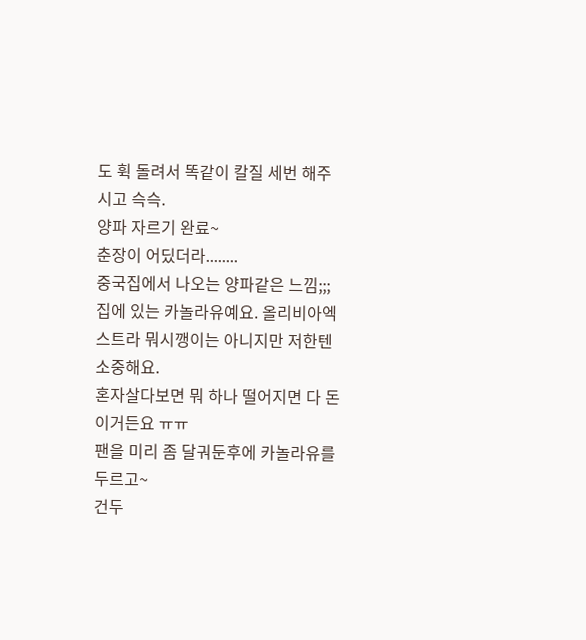도 휙 돌려서 똑같이 칼질 세번 해주시고 슥슥.
양파 자르기 완료~
춘장이 어딨더라........
중국집에서 나오는 양파같은 느낌;;;
집에 있는 카놀라유예요. 올리비아엑스트라 뭐시깽이는 아니지만 저한텐 소중해요.
혼자살다보면 뭐 하나 떨어지면 다 돈이거든요 ㅠㅠ
팬을 미리 좀 달궈둔후에 카놀라유를 두르고~
건두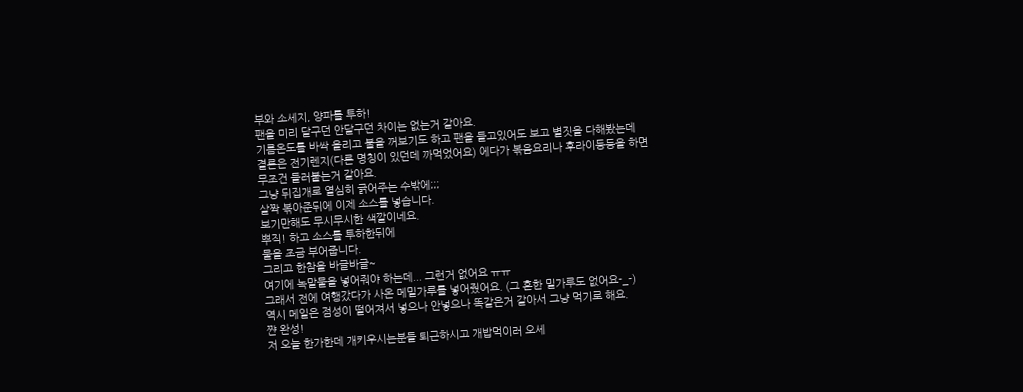부와 소세지, 양파를 투하!
팬을 미리 달구던 안달구던 차이는 없는거 같아요.
기름온도를 바싹 올리고 불을 꺼보기도 하고 팬을 들고있어도 보고 별짓을 다해봤는데
결론은 전기렌지(다른 명칭이 있던데 까먹었어요) 에다가 볶음요리나 후라이등등을 하면
무조건 들러붙는거 같아요.
그냥 뒤집개로 열심히 긁어주는 수밖에;;;
살짝 볶아준뒤에 이제 소스를 넣습니다.
보기만해도 무시무시한 색깔이네요.
뿌직! 하고 소스를 투하한뒤에
물을 조금 부어줍니다.
그리고 한참을 바글바글~
여기에 녹말물을 넣어줘야 하는데... 그런거 없어요 ㅠㅠ
그래서 전에 여행갔다가 사온 메밀가루를 넣어줬어요. (그 흔한 밀가루도 없어요-_-)
역시 메일은 점성이 떨어져서 넣으나 안넣으나 똑같은거 같아서 그냥 먹기로 해요.
쨘 완성!
저 오늘 한가한데 개키우시는분들 퇴근하시고 개밥먹이러 오세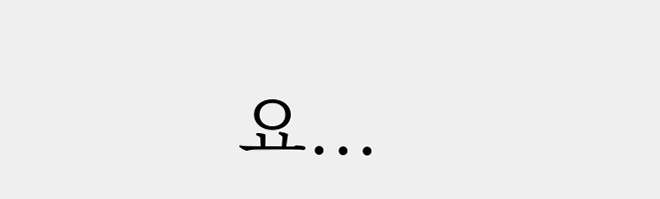요...